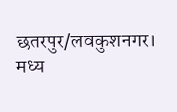छतरपुर/लवकुशनगर। मध्य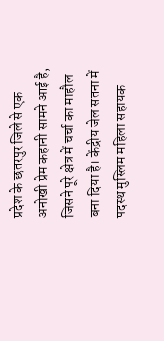प्रदेश के छतरपुर जिले से एक अनोखी प्रेम कहानी सामने आई है, जिसने पूरे क्षेत्र में चर्चा का माहौल बना दिया है। केंद्रीय जेल सतना में पदस्थ मुस्लिम महिला सहायक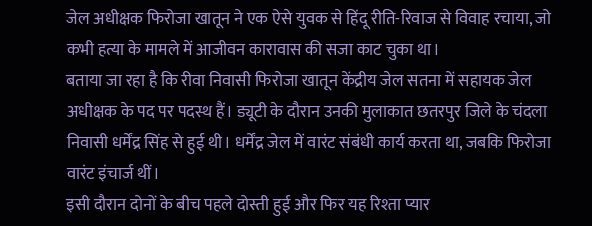जेल अधीक्षक फिरोजा खातून ने एक ऐसे युवक से हिंदू रीति-रिवाज से विवाह रचाया, जो कभी हत्या के मामले में आजीवन कारावास की सजा काट चुका था।
बताया जा रहा है कि रीवा निवासी फिरोजा खातून केंद्रीय जेल सतना में सहायक जेल अधीक्षक के पद पर पदस्थ हैं। ड्यूटी के दौरान उनकी मुलाकात छतरपुर जिले के चंदला निवासी धर्मेंद्र सिंह से हुई थी। धर्मेंद्र जेल में वारंट संबंधी कार्य करता था, जबकि फिरोजा वारंट इंचार्ज थीं।
इसी दौरान दोनों के बीच पहले दोस्ती हुई और फिर यह रिश्ता प्यार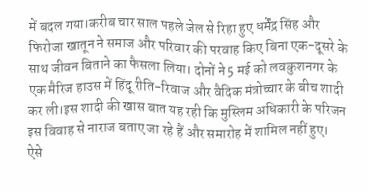में बदल गया।करीब चार साल पहले जेल से रिहा हुए धर्मेंद्र सिंह और फिरोजा खातून ने समाज और परिवार की परवाह किए बिना एक-दूसरे के साथ जीवन बिताने का फैसला लिया। दोनों ने 5 मई को लवकुशनगर के एक मैरिज हाउस में हिंदू रीति-रिवाज और वैदिक मंत्रोच्चार के बीच शादी कर ली।इस शादी की खास बात यह रही कि मुस्लिम अधिकारी के परिजन इस विवाह से नाराज बताए जा रहे हैं और समारोह में शामिल नहीं हुए।
ऐसे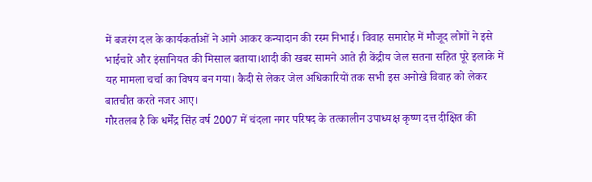में बजरंग दल के कार्यकर्ताओं ने आगे आकर कन्यादान की रस्म निभाई। विवाह समारोह में मौजूद लोगों ने इसे भाईचारे और इंसानियत की मिसाल बताया।शादी की खबर सामने आते ही केंद्रीय जेल सतना सहित पूरे इलाके में यह मामला चर्चा का विषय बन गया। कैदी से लेकर जेल अधिकारियों तक सभी इस अनोखे विवाह को लेकर बातचीत करते नजर आए।
गौरतलब है कि धर्मेंद्र सिंह वर्ष 2007 में चंदला नगर परिषद के तत्कालीन उपाध्यक्ष कृष्ण दत्त दीक्षित की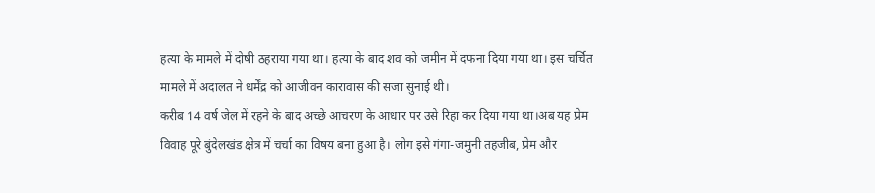हत्या के मामले में दोषी ठहराया गया था। हत्या के बाद शव को जमीन में दफना दिया गया था। इस चर्चित मामले में अदालत ने धर्मेंद्र को आजीवन कारावास की सजा सुनाई थी।
करीब 14 वर्ष जेल में रहने के बाद अच्छे आचरण के आधार पर उसे रिहा कर दिया गया था।अब यह प्रेम विवाह पूरे बुंदेलखंड क्षेत्र में चर्चा का विषय बना हुआ है। लोग इसे गंगा-जमुनी तहजीब, प्रेम और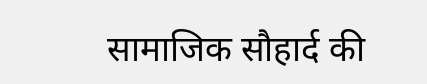सामाजिक सौहार्द की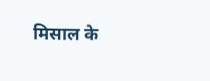मिसाल के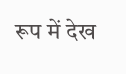रूप में देख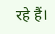रहे हैं।